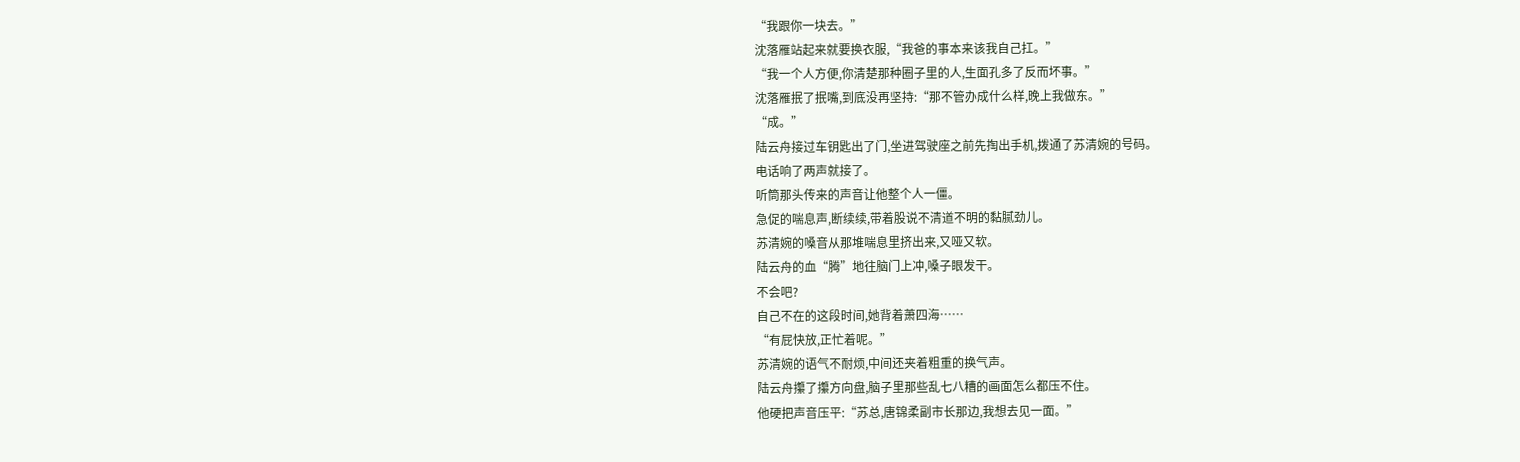“我跟你一块去。”
沈落雁站起来就要换衣服,“我爸的事本来该我自己扛。”
“我一个人方便,你清楚那种圈子里的人,生面孔多了反而坏事。”
沈落雁抿了抿嘴,到底没再坚持:“那不管办成什么样,晚上我做东。”
“成。”
陆云舟接过车钥匙出了门,坐进驾驶座之前先掏出手机,拨通了苏清婉的号码。
电话响了两声就接了。
听筒那头传来的声音让他整个人一僵。
急促的喘息声,断续续,带着股说不清道不明的黏腻劲儿。
苏清婉的嗓音从那堆喘息里挤出来,又哑又软。
陆云舟的血“腾”地往脑门上冲,嗓子眼发干。
不会吧?
自己不在的这段时间,她背着萧四海……
“有屁快放,正忙着呢。”
苏清婉的语气不耐烦,中间还夹着粗重的换气声。
陆云舟攥了攥方向盘,脑子里那些乱七八糟的画面怎么都压不住。
他硬把声音压平:“苏总,唐锦柔副市长那边,我想去见一面。”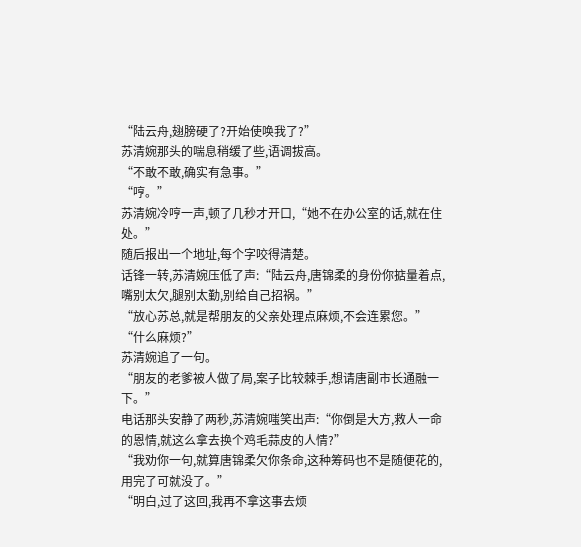“陆云舟,翅膀硬了?开始使唤我了?”
苏清婉那头的喘息稍缓了些,语调拔高。
“不敢不敢,确实有急事。”
“哼。”
苏清婉冷哼一声,顿了几秒才开口,“她不在办公室的话,就在住处。”
随后报出一个地址,每个字咬得清楚。
话锋一转,苏清婉压低了声:“陆云舟,唐锦柔的身份你掂量着点,嘴别太欠,腿别太勤,别给自己招祸。”
“放心苏总,就是帮朋友的父亲处理点麻烦,不会连累您。”
“什么麻烦?”
苏清婉追了一句。
“朋友的老爹被人做了局,案子比较棘手,想请唐副市长通融一下。”
电话那头安静了两秒,苏清婉嗤笑出声:“你倒是大方,救人一命的恩情,就这么拿去换个鸡毛蒜皮的人情?”
“我劝你一句,就算唐锦柔欠你条命,这种筹码也不是随便花的,用完了可就没了。”
“明白,过了这回,我再不拿这事去烦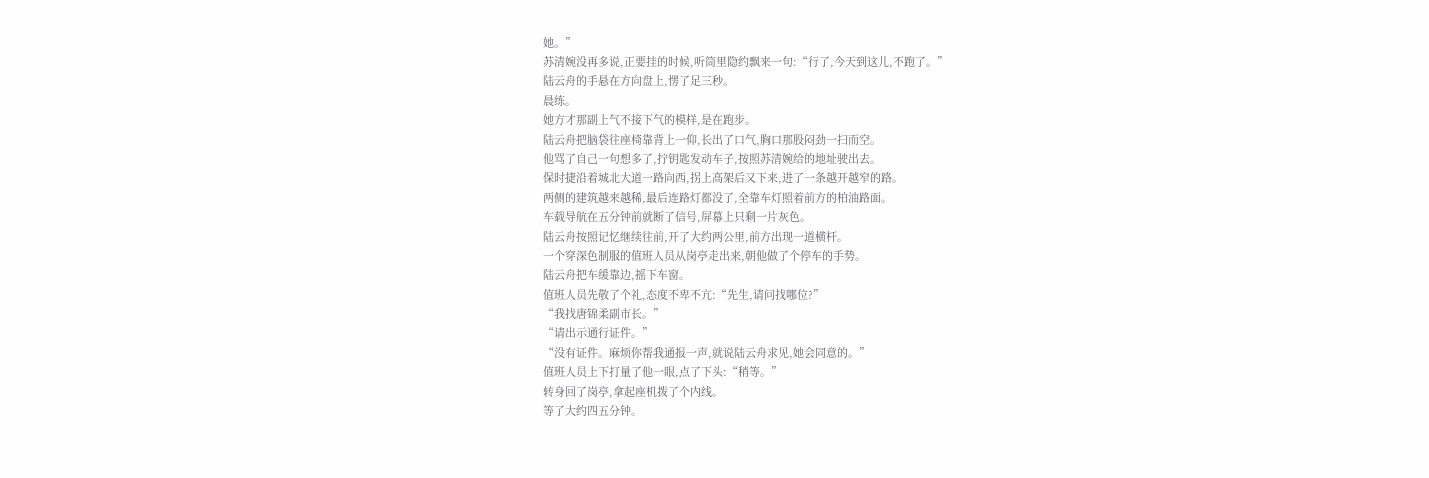她。”
苏清婉没再多说,正要挂的时候,听筒里隐约飘来一句:“行了,今天到这儿,不跑了。”
陆云舟的手悬在方向盘上,愣了足三秒。
晨练。
她方才那副上气不接下气的模样,是在跑步。
陆云舟把脑袋往座椅靠背上一仰,长出了口气,胸口那股闷劲一扫而空。
他骂了自己一句想多了,拧钥匙发动车子,按照苏清婉给的地址驶出去。
保时捷沿着城北大道一路向西,拐上高架后又下来,进了一条越开越窄的路。
两侧的建筑越来越稀,最后连路灯都没了,全靠车灯照着前方的柏油路面。
车载导航在五分钟前就断了信号,屏幕上只剩一片灰色。
陆云舟按照记忆继续往前,开了大约两公里,前方出现一道横杆。
一个穿深色制服的值班人员从岗亭走出来,朝他做了个停车的手势。
陆云舟把车缓靠边,摇下车窗。
值班人员先敬了个礼,态度不卑不亢:“先生,请问找哪位?”
“我找唐锦柔副市长。”
“请出示通行证件。”
“没有证件。麻烦你帮我通报一声,就说陆云舟求见,她会同意的。”
值班人员上下打量了他一眼,点了下头:“稍等。”
转身回了岗亭,拿起座机拨了个内线。
等了大约四五分钟。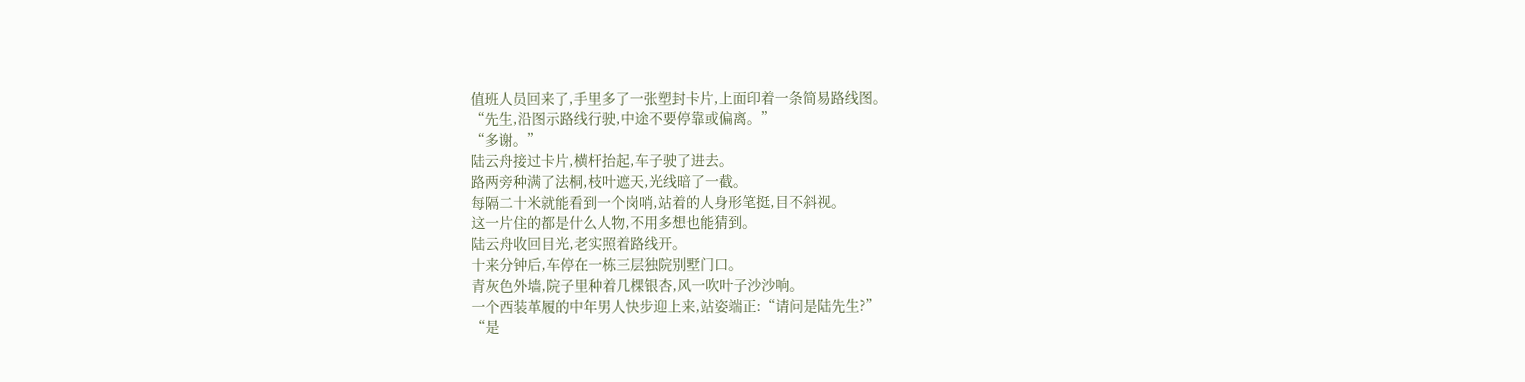值班人员回来了,手里多了一张塑封卡片,上面印着一条简易路线图。
“先生,沿图示路线行驶,中途不要停靠或偏离。”
“多谢。”
陆云舟接过卡片,横杆抬起,车子驶了进去。
路两旁种满了法桐,枝叶遮天,光线暗了一截。
每隔二十米就能看到一个岗哨,站着的人身形笔挺,目不斜视。
这一片住的都是什么人物,不用多想也能猜到。
陆云舟收回目光,老实照着路线开。
十来分钟后,车停在一栋三层独院别墅门口。
青灰色外墙,院子里种着几棵银杏,风一吹叶子沙沙响。
一个西装革履的中年男人快步迎上来,站姿端正:“请问是陆先生?”
“是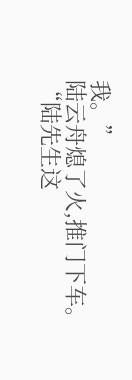我。”
陆云舟熄了火,推门下车。
“陆先生这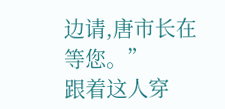边请,唐市长在等您。”
跟着这人穿